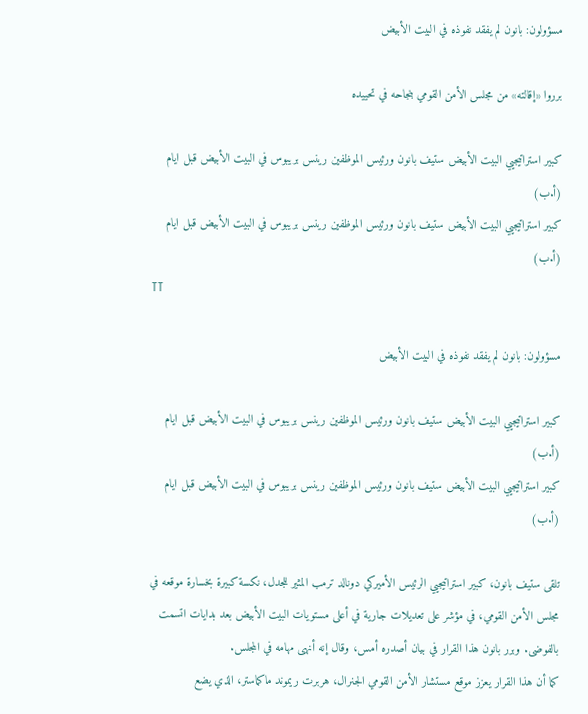مسؤولون: بانون لم يفقد نفوذه في البيت الأبيض

برروا «إقالته» من مجلس الأمن القومي بنجاحه في تحييده

كبير استراتيجيي البيت الأبيض ستيف بانون ورئيس الموظفين رينس بريبوس في البيت الأبيض قبل ايام  (أ.ب)
كبير استراتيجيي البيت الأبيض ستيف بانون ورئيس الموظفين رينس بريبوس في البيت الأبيض قبل ايام (أ.ب)
TT

مسؤولون: بانون لم يفقد نفوذه في البيت الأبيض

كبير استراتيجيي البيت الأبيض ستيف بانون ورئيس الموظفين رينس بريبوس في البيت الأبيض قبل ايام  (أ.ب)
كبير استراتيجيي البيت الأبيض ستيف بانون ورئيس الموظفين رينس بريبوس في البيت الأبيض قبل ايام (أ.ب)

تلقى ستيف بانون، كبير استراتيجيي الرئيس الأميركي دونالد ترمب المثير للجدل، نكسة كبيرة بخسارة موقعه في مجلس الأمن القومي، في مؤشر على تعديلات جارية في أعلى مستويات البيت الأبيض بعد بدايات اتسمت بالفوضى. وبرر بانون هذا القرار في بيان أصدره أمس، وقال إنه أنهى مهامه في المجلس.
كما أن هذا القرار يعزز موقع مستشار الأمن القومي الجنرال، هربرت ريموند ماكماستر، الذي يضع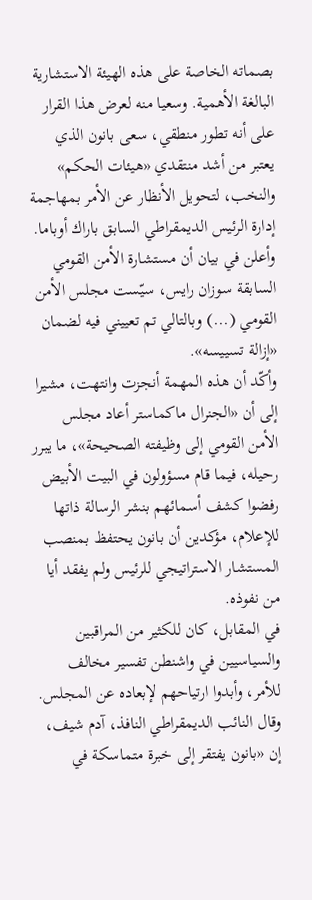بصماته الخاصة على هذه الهيئة الاستشارية البالغة الأهمية. وسعيا منه لعرض هذا القرار على أنه تطور منطقي، سعى بانون الذي يعتبر من أشد منتقدي «هيئات الحكم» والنخب، لتحويل الأنظار عن الأمر بمهاجمة إدارة الرئيس الديمقراطي السابق باراك أوباما.
وأعلن في بيان أن مستشارة الأمن القومي السابقة سوزان رايس، سيّست مجلس الأمن القومي (...) وبالتالي تم تعييني فيه لضمان «إزالة تسييسه».
وأكّد أن هذه المهمة أنجزت وانتهت، مشيرا إلى أن «الجنرال ماكماستر أعاد مجلس الأمن القومي إلى وظيفته الصحيحة»، ما يبرر رحيله، فيما قام مسؤولون في البيت الأبيض رفضوا كشف أسمائهم بنشر الرسالة ذاتها للإعلام، مؤكدين أن بانون يحتفظ بمنصب المستشار الاستراتيجي للرئيس ولم يفقد أيا من نفوذه.
في المقابل، كان للكثير من المراقبين والسياسيين في واشنطن تفسير مخالف للأمر، وأبدوا ارتياحهم لإبعاده عن المجلس. وقال النائب الديمقراطي النافذ، آدم شيف، إن «بانون يفتقر إلى خبرة متماسكة في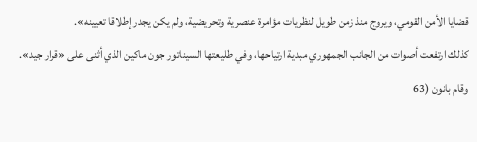قضايا الأمن القومي، ويروج منذ زمن طويل لنظريات مؤامرة عنصرية وتحريضية، ولم يكن يجدر إطلاقا تعيينه».
كذلك ارتفعت أصوات من الجانب الجمهوري مبدية ارتياحها، وفي طليعتها السيناتور جون ماكين الذي أثنى على «قرار جيد».
وقام بانون (63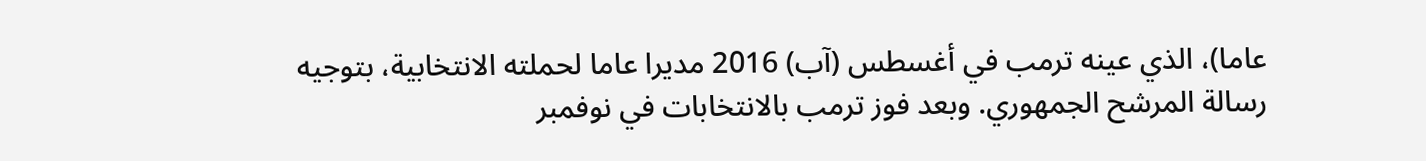عاما)، الذي عينه ترمب في أغسطس (آب) 2016 مديرا عاما لحملته الانتخابية، بتوجيه رسالة المرشح الجمهوري. وبعد فوز ترمب بالانتخابات في نوفمبر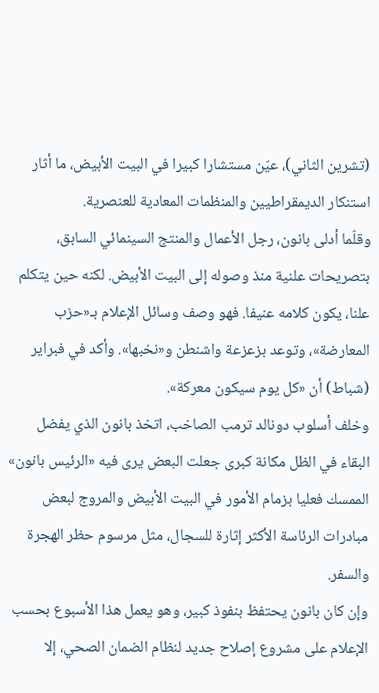(تشرين الثاني)، عيّن مستشارا كبيرا في البيت الأبيض، ما أثار استنكار الديمقراطيين والمنظمات المعادية للعنصرية.
وقلّما أدلى بانون، رجل الأعمال والمنتج السينمائي السابق، بتصريحات علنية منذ وصوله إلى البيت الأبيض. لكنه حين يتكلم علنا، يكون كلامه عنيفا. فهو وصف وسائل الإعلام بـ«حزب المعارضة»، وتوعد بزعزعة واشنطن و«نخبها». وأكد في فبراير (شباط) أن «كل يوم سيكون معركة».
وخلف أسلوب دونالد ترمب الصاخب، اتخذ بانون الذي يفضل البقاء في الظل مكانة كبرى جعلت البعض يرى فيه «الرئيس بانون» الممسك فعليا بزمام الأمور في البيت الأبيض والمروج لبعض مبادرات الرئاسة الأكثر إثارة للسجال، مثل مرسوم حظر الهجرة والسفر.
وإن كان بانون يحتفظ بنفوذ كبير، وهو يعمل هذا الأسبوع بحسب الإعلام على مشروع إصلاح جديد لنظام الضمان الصحي، إلا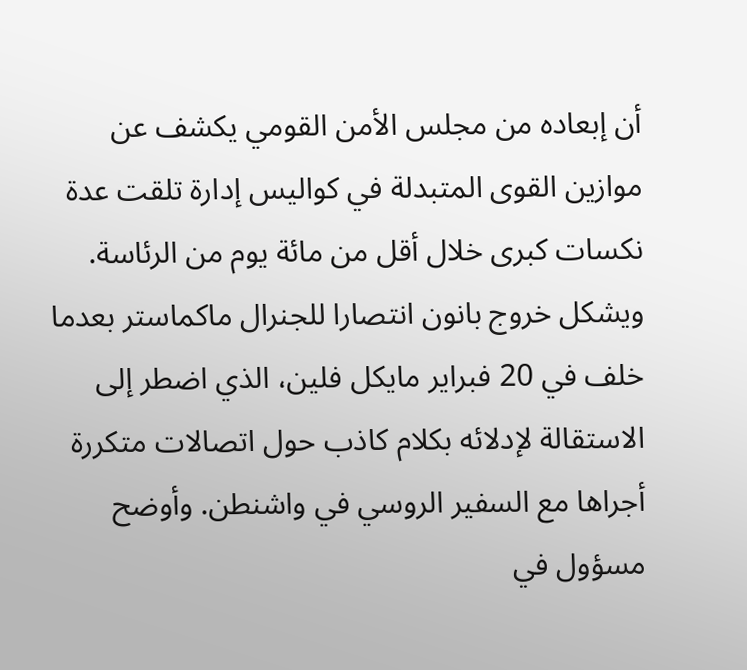أن إبعاده من مجلس الأمن القومي يكشف عن موازين القوى المتبدلة في كواليس إدارة تلقت عدة نكسات كبرى خلال أقل من مائة يوم من الرئاسة.
ويشكل خروج بانون انتصارا للجنرال ماكماستر بعدما خلف في 20 فبراير مايكل فلين، الذي اضطر إلى الاستقالة لإدلائه بكلام كاذب حول اتصالات متكررة أجراها مع السفير الروسي في واشنطن. وأوضح مسؤول في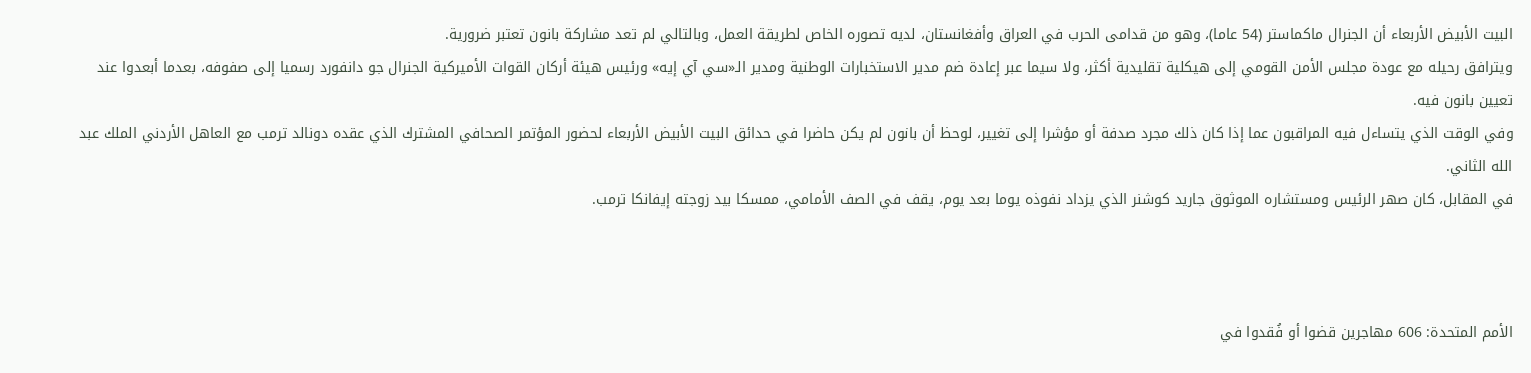البيت الأبيض الأربعاء أن الجنرال ماكماستر (54 عاما)، وهو من قدامى الحرب في العراق وأفغانستان، لديه تصوره الخاص لطريقة العمل، وبالتالي لم تعد مشاركة بانون تعتبر ضرورية.
ويترافق رحيله مع عودة مجلس الأمن القومي إلى هيكلية تقليدية أكثر، ولا سيما عبر إعادة ضم مدير الاستخبارات الوطنية ومدير الـ«سي آي إيه» ورئيس هيئة أركان القوات الأميركية الجنرال جو دانفورد رسميا إلى صفوفه، بعدما أبعدوا عند تعيين بانون فيه.
وفي الوقت الذي يتساءل فيه المراقبون عما إذا كان ذلك مجرد صدفة أو مؤشرا إلى تغيير، لوحظ أن بانون لم يكن حاضرا في حدائق البيت الأبيض الأربعاء لحضور المؤتمر الصحافي المشترك الذي عقده دونالد ترمب مع العاهل الأردني الملك عبد الله الثاني.
في المقابل، كان صهر الرئيس ومستشاره الموثوق جاريد كوشنر الذي يزداد نفوذه يوما بعد يوم، يقف في الصف الأمامي، ممسكا بيد زوجته إيفانكا ترمب.



الأمم المتحدة: 606 مهاجرين قضوا أو فُقدوا في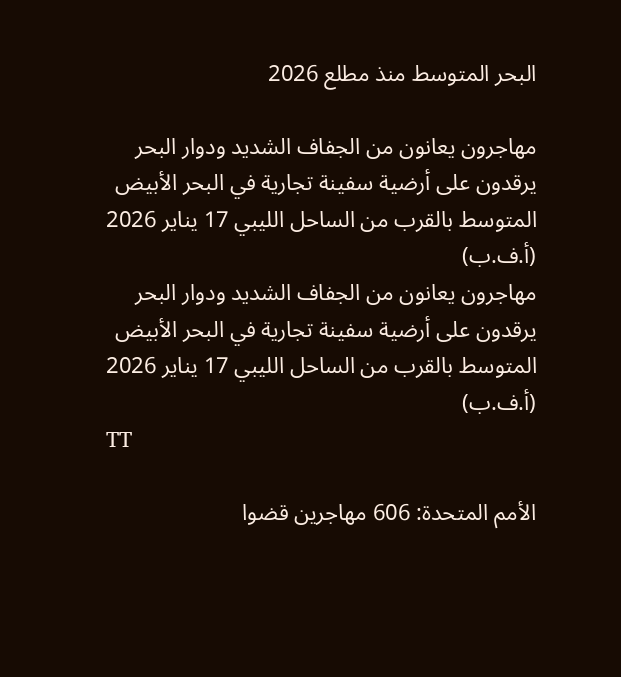البحر المتوسط منذ مطلع 2026

مهاجرون يعانون من الجفاف الشديد ودوار البحر يرقدون على أرضية سفينة تجارية في البحر الأبيض المتوسط بالقرب من الساحل الليبي 17 يناير 2026 (أ.ف.ب)
مهاجرون يعانون من الجفاف الشديد ودوار البحر يرقدون على أرضية سفينة تجارية في البحر الأبيض المتوسط بالقرب من الساحل الليبي 17 يناير 2026 (أ.ف.ب)
TT

الأمم المتحدة: 606 مهاجرين قضوا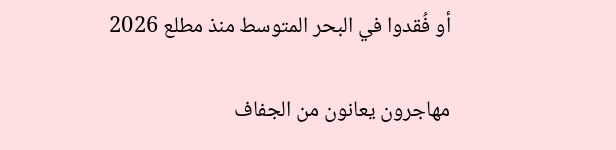أو فُقدوا في البحر المتوسط منذ مطلع 2026

مهاجرون يعانون من الجفاف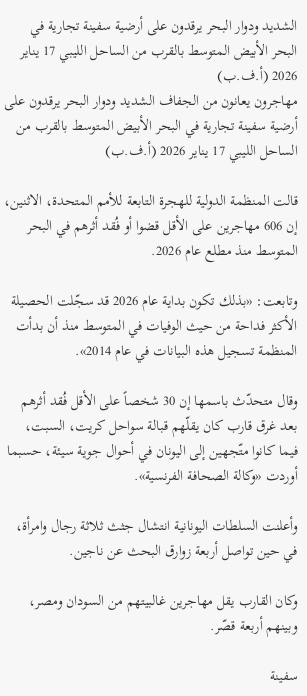الشديد ودوار البحر يرقدون على أرضية سفينة تجارية في البحر الأبيض المتوسط بالقرب من الساحل الليبي 17 يناير 2026 (أ.ف.ب)
مهاجرون يعانون من الجفاف الشديد ودوار البحر يرقدون على أرضية سفينة تجارية في البحر الأبيض المتوسط بالقرب من الساحل الليبي 17 يناير 2026 (أ.ف.ب)

قالت المنظمة الدولية للهجرة التابعة للأمم المتحدة، الاثنين، إن 606 مهاجرين على الأقل قضوا أو فُقد أثرهم في البحر المتوسط منذ مطلع عام 2026.

وتابعت: «بذلك تكون بداية عام 2026 قد سجّلت الحصيلة الأكثر فداحة من حيث الوفيات في المتوسط منذ أن بدأت المنظمة تسجيل هذه البيانات في عام 2014».

وقال متحدّث باسمها إن 30 شخصاً على الأقل فُقد أثرهم بعد غرق قارب كان يقلّهم قبالة سواحل كريت، السبت، فيما كانوا متّجهين إلى اليونان في أحوال جوية سيئة، حسبما أوردت «وكالة الصحافة الفرنسية».

وأعلنت السلطات اليونانية انتشال جثث ثلاثة رجال وامرأة، في حين تواصل أربعة زوارق البحث عن ناجين.

وكان القارب يقل مهاجرين غالبيتهم من السودان ومصر، وبينهم أربعة قصّر.

سفينة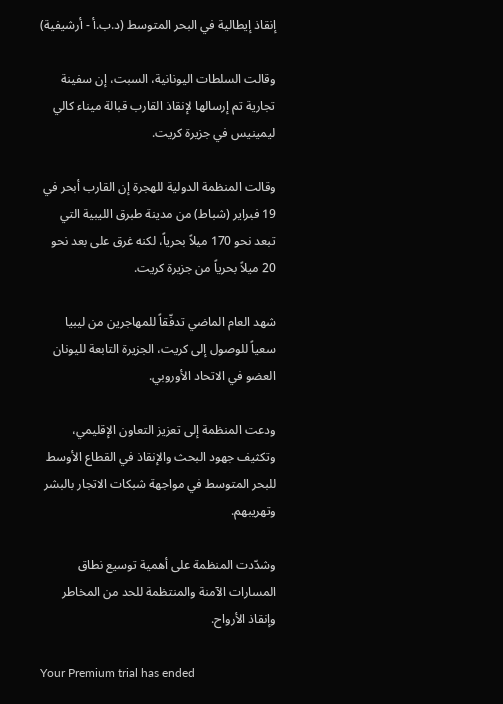إنقاذ إيطالية في البحر المتوسط (د.ب.أ - أرشيفية)

وقالت السلطات اليونانية، السبت، إن سفينة تجارية تم إرسالها لإنقاذ القارب قبالة ميناء كالي ليمينيس في جزيرة كريت.

وقالت المنظمة الدولية للهجرة إن القارب أبحر في 19 فبراير (شباط) من مدينة طبرق الليبية التي تبعد نحو 170 ميلاً بحرياً، لكنه غرق على بعد نحو 20 ميلاً بحرياً من جزيرة كريت.

شهد العام الماضي تدفّقاً للمهاجرين من ليبيا سعياً للوصول إلى كريت، الجزيرة التابعة لليونان العضو في الاتحاد الأوروبي.

ودعت المنظمة إلى تعزيز التعاون الإقليمي، وتكثيف جهود البحث والإنقاذ في القطاع الأوسط للبحر المتوسط في مواجهة شبكات الاتجار بالبشر وتهريبهم.

وشدّدت المنظمة على أهمية توسيع نطاق المسارات الآمنة والمنتظمة للحد من المخاطر وإنقاذ الأرواح.

Your Premium trial has ended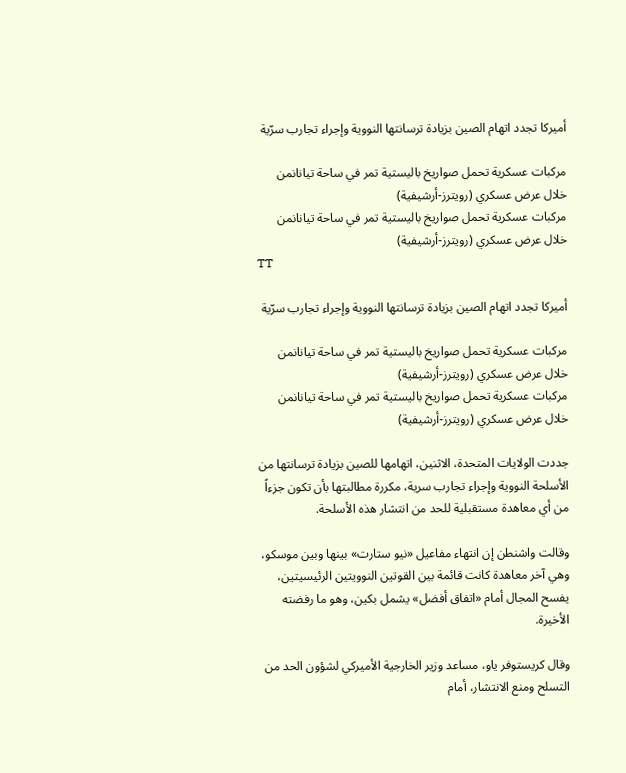أميركا تجدد اتهام الصين بزيادة ترسانتها النووية وإجراء تجارب سرّية

مركبات عسكرية تحمل صواريخ باليستية تمر في ساحة تيانانمن خلال عرض عسكري (رويترز-أرشيفية)
مركبات عسكرية تحمل صواريخ باليستية تمر في ساحة تيانانمن خلال عرض عسكري (رويترز-أرشيفية)
TT

أميركا تجدد اتهام الصين بزيادة ترسانتها النووية وإجراء تجارب سرّية

مركبات عسكرية تحمل صواريخ باليستية تمر في ساحة تيانانمن خلال عرض عسكري (رويترز-أرشيفية)
مركبات عسكرية تحمل صواريخ باليستية تمر في ساحة تيانانمن خلال عرض عسكري (رويترز-أرشيفية)

جددت الولايات المتحدة، الاثنين، اتهامها للصين بزيادة ترسانتها من الأسلحة النووية وإجراء تجارب سرية، مكررة مطالبتها بأن تكون جزءاً من أي معاهدة مستقبلية للحد من انتشار هذه الأسلحة.

وقالت واشنطن إن انتهاء مفاعيل «نيو ستارت» بينها وبين موسكو، وهي آخر معاهدة كانت قائمة بين القوتين النوويتين الرئيسيتين، يفسح المجال أمام «اتفاق أفضل» يشمل بكين، وهو ما رفضته الأخيرة.

وقال كريستوفر ياو، مساعد وزير الخارجية الأميركي لشؤون الحد من التسلح ومنع الانتشار، أمام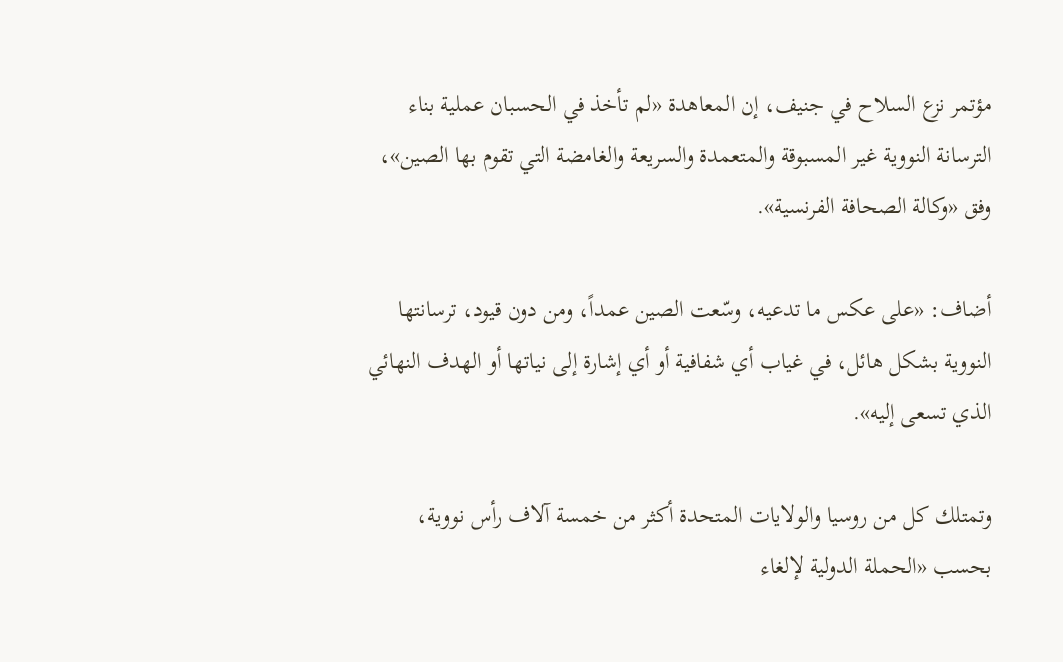مؤتمر نزع السلاح في جنيف، إن المعاهدة «لم تأخذ في الحسبان عملية بناء الترسانة النووية غير المسبوقة والمتعمدة والسريعة والغامضة التي تقوم بها الصين»، وفق «وكالة الصحافة الفرنسية».

أضاف: «على عكس ما تدعيه، وسّعت الصين عمداً، ومن دون قيود، ترسانتها النووية بشكل هائل، في غياب أي شفافية أو أي إشارة إلى نياتها أو الهدف النهائي الذي تسعى إليه».

وتمتلك كل من روسيا والولايات المتحدة أكثر من خمسة آلاف رأس نووية، بحسب «الحملة الدولية لإلغاء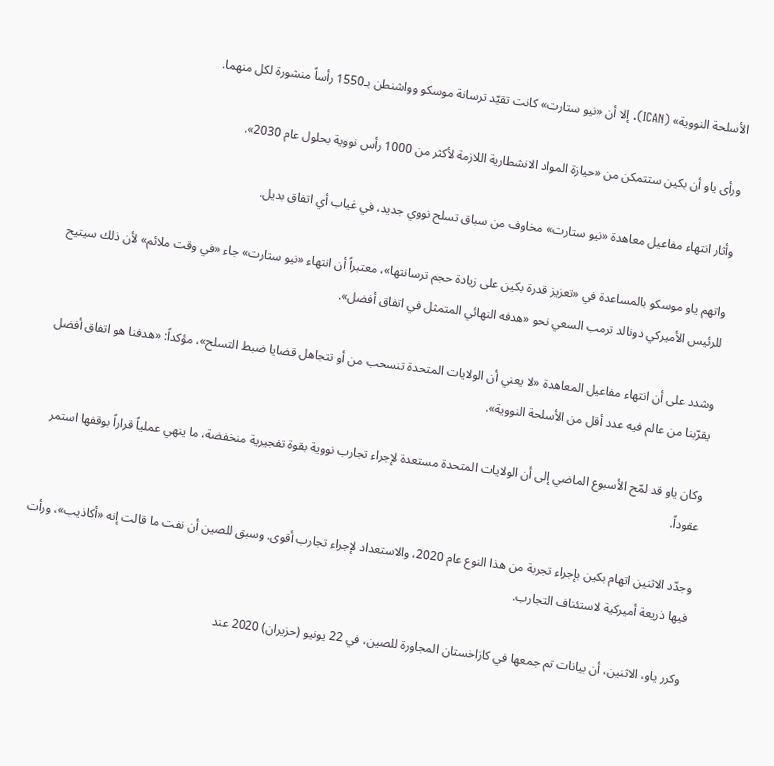الأسلحة النووية» (ICAN). إلا أن «نيو ستارت» كانت تقيّد ترسانة موسكو وواشنطن بـ1550 رأساً منشورة لكل منهما.

ورأى ياو أن بكين ستتمكن من «حيازة المواد الانشطارية اللازمة لأكثر من 1000 رأس نووية بحلول عام 2030».

وأثار انتهاء مفاعيل معاهدة «نيو ستارت» مخاوف من سباق تسلح نووي جديد، في غياب أي اتفاق بديل.

واتهم ياو موسكو بالمساعدة في «تعزيز قدرة بكين على زيادة حجم ترسانتها»، معتبراً أن انتهاء «نيو ستارت» جاء «في وقت ملائم» لأن ذلك سيتيح للرئيس الأميركي دونالد ترمب السعي نحو «هدفه النهائي المتمثل في اتفاق أفضل».

وشدد على أن انتهاء مفاعيل المعاهدة «لا يعني أن الولايات المتحدة تنسحب من أو تتجاهل قضايا ضبط التسلح»، مؤكداً: «هدفنا هو اتفاق أفضل يقرّبنا من عالم فيه عدد أقل من الأسلحة النووية».

وكان ياو قد لمّح الأسبوع الماضي إلى أن الولايات المتحدة مستعدة لإجراء تجارب نووية بقوة تفجيرية منخفضة، ما ينهي عملياً قراراً بوقفها استمر عقوداً.

وجدّد الاثنين اتهام بكين بإجراء تجربة من هذا النوع عام 2020، والاستعداد لإجراء تجارب أقوى. وسبق للصين أن نفت ما قالت إنه «أكاذيب»، ورأت فيها ذريعة أميركية لاستئناف التجارب.

وكرر ياو، الاثنين، أن بيانات تم جمعها في كازاخستان المجاورة للصين، في 22 يونيو (حزيران) 2020 عند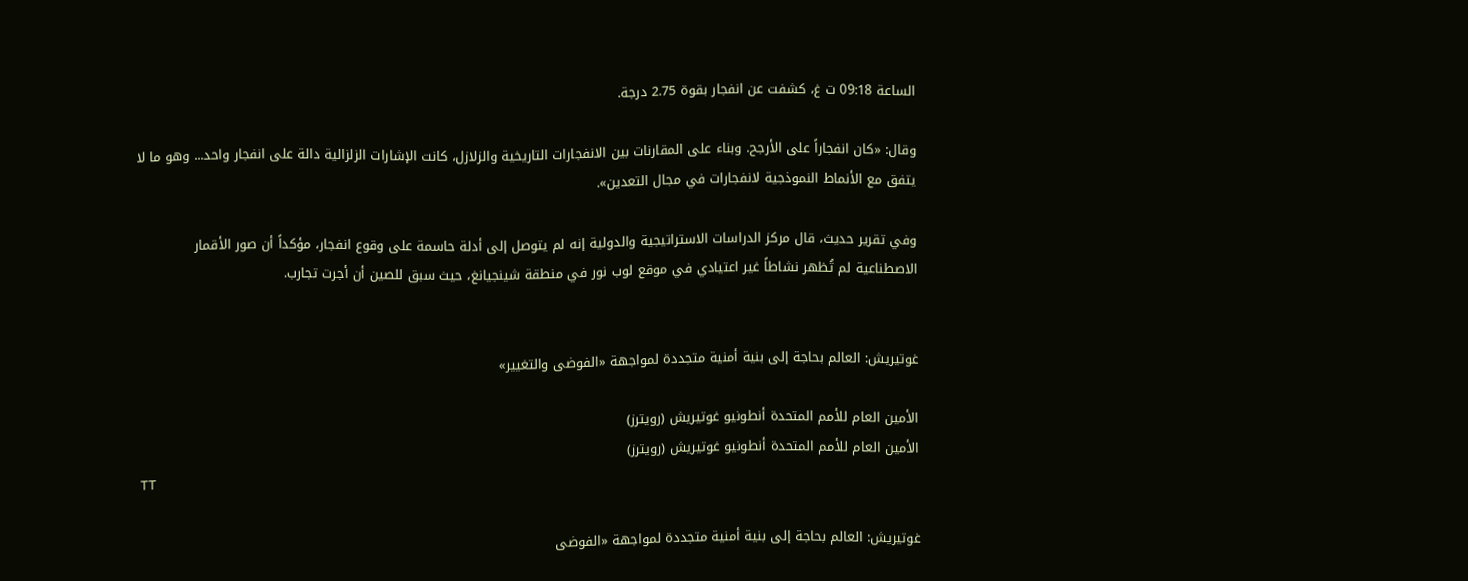الساعة 09:18 ت غ، كشفت عن انفجار بقوة 2.75 درجة.

وقال: «كان انفجاراً على الأرجح. وبناء على المقارنات بين الانفجارات التاريخية والزلازل، كانت الإشارات الزلزالية دالة على انفجار واحد... وهو ما لا يتفق مع الأنماط النموذجية لانفجارات في مجال التعدين».

وفي تقرير حديث، قال مركز الدراسات الاستراتيجية والدولية إنه لم يتوصل إلى أدلة حاسمة على وقوع انفجار، مؤكداً أن صور الأقمار الاصطناعية لم تُظهر نشاطاً غير اعتيادي في موقع لوب نور في منطقة شينجيانغ، حيث سبق للصين أن أجرت تجارب.


غوتيريش: العالم بحاجة إلى بنية أمنية متجددة لمواجهة «الفوضى والتغيير»

الأمين العام للأمم المتحدة أنطونيو غوتيريش (رويترز)
الأمين العام للأمم المتحدة أنطونيو غوتيريش (رويترز)
TT

غوتيريش: العالم بحاجة إلى بنية أمنية متجددة لمواجهة «الفوضى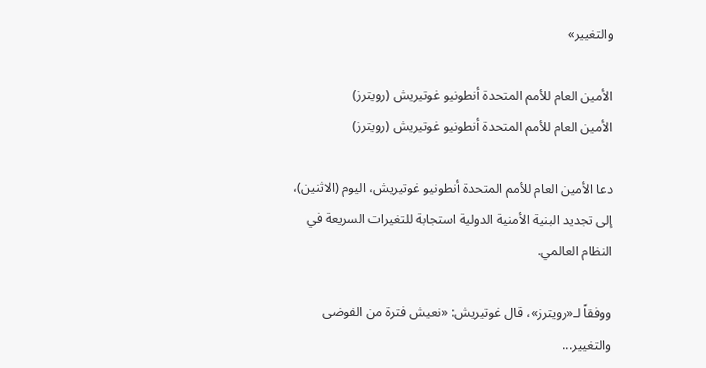والتغيير»

الأمين العام للأمم المتحدة أنطونيو غوتيريش (رويترز)
الأمين العام للأمم المتحدة أنطونيو غوتيريش (رويترز)

دعا الأمين العام للأمم المتحدة أنطونيو غوتيريش، اليوم (الاثنين)، إلى تجديد ‌البنية الأمنية الدولية ‌استجابة للتغيرات ‌السريعة في النظام العالمي.

ووفقاً لـ«رويترز»، قال غوتيريش: «نعيش فترة من الفوضى والتغيير...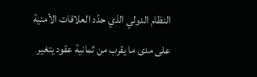النظام الدولي الذي حدّد ‌العلاقات ‌الأمنية على ‌مدى ما ‌يقرب من ثمانية عقود يتغير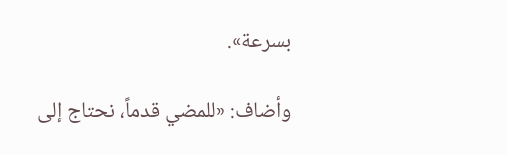بسرعة».

وأضاف: «للمضي قدماً، ‌نحتاج إلى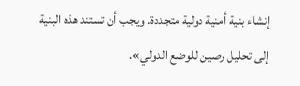إنشاء بنية أمنية دولية متجددة. ويجب أن تستند هذه البنية إلى تحليل رصين للوضع الدولي».